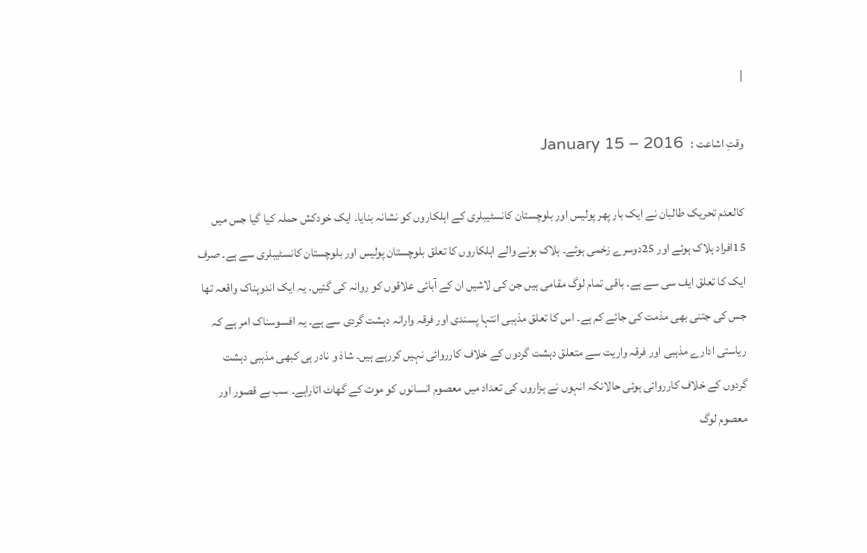|

وقتِ اشاعت :   January 15 – 2016

کالعدم تحریک طالبان نے ایک بار پھر پولیس اور بلوچستان کانسٹیبلری کے اہلکاروں کو نشانہ بنایا۔ ایک خودکش حملہ کیا گیا جس میں 15افراد ہلاک ہوئے اور 25دوسرے زخمی ہوئے۔ ہلاک ہونے والے اہلکاروں کا تعلق بلوچستان پولیس اور بلوچستان کانسٹیبلری سے ہے۔ صرف ایک کا تعلق ایف سی سے ہے۔ باقی تمام لوگ مقامی ہیں جن کی لاشیں ان کے آبائی علاقوں کو روانہ کی گئیں۔ یہ ایک اندوہناک واقعہ تھا جس کی جتنی بھی مذمت کی جائے کم ہے۔ اس کا تعلق مذہبی انتہا پسندی اور فرقہ وارانہ دہشت گردی سے ہے۔ یہ افسوسناک امر ہے کہ ریاستی ادارے مذہبی اور فرقہ واریت سے متعلق دہشت گردوں کے خلاف کارروائی نہیں کررہے ہیں۔ شاذ و نادر ہی کبھی مذہبی دہشت گردوں کے خلاف کارروائی ہوئی حالانکہ انہوں نے ہزاروں کی تعداد میں معصوم انسانوں کو موت کے گھاٹ اتاراہے۔ سب بے قصور اور معصوم لوگ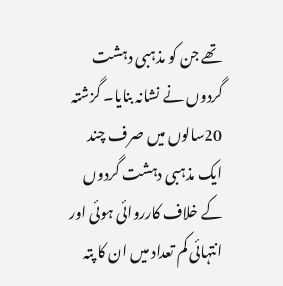تھے جن کو مذہبی دہشت گردوں نے نشانہ بنایا۔ گزشتہ 20سالوں میں صرف چند ایک مذہبی دہشت گردوں کے خلاف کارروائی ہوئی اور انتہائی کم تعداد میں ان کا پتہ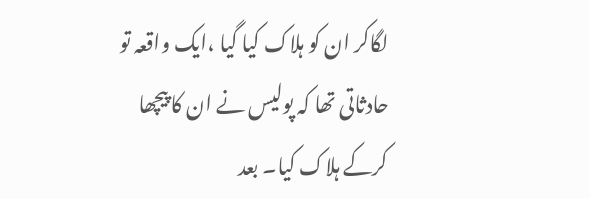لگاکر ان کو ہلاک کیا گیا ،ایک واقعہ تو حادثاتی تھا کہ پولیس نے ان کا پیچھا کرکے ہلاک کیا۔ بعد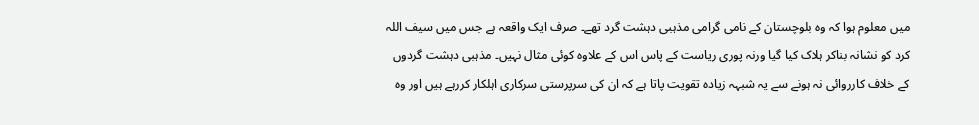میں معلوم ہوا کہ وہ بلوچستان کے نامی گرامی مذہبی دہشت گرد تھے۔ صرف ایک واقعہ ہے جس میں سیف اللہ کرد کو نشانہ بناکر ہلاک کیا گیا ورنہ پوری ریاست کے پاس اس کے علاوہ کوئی مثال نہیں۔ مذہبی دہشت گردوں کے خلاف کارروائی نہ ہونے سے یہ شبہہ زیادہ تقویت پاتا ہے کہ ان کی سرپرستی سرکاری اہلکار کررہے ہیں اور وہ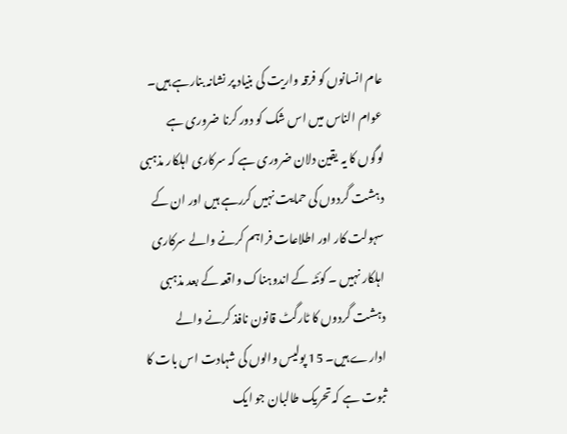عام انسانوں کو فرقہ واریت کی بنیاد پر نشانہ بنارہے ہیں۔ عوام الناس میں اس شک کو دور کرنا ضروری ہے لوگوں کا یہ یقین دلان ضروری ہے کہ سرکاری اہلکار مذہبی دہشت گردوں کی حمایت نہیں کررہے ہیں اور ان کے سہولت کار اور اطلاعات فراہم کرنے والے سرکاری اہلکار نہیں ۔ کوئٹہ کے اندوہناک واقعہ کے بعد مذہبی دہشت گردوں کا ٹارگٹ قانون نافذ کرنے والے ادارے ہیں۔ 15 پولیس والوں کی شہادت اس بات کا ثبوت ہے کہ تحریک طالبان جو ایک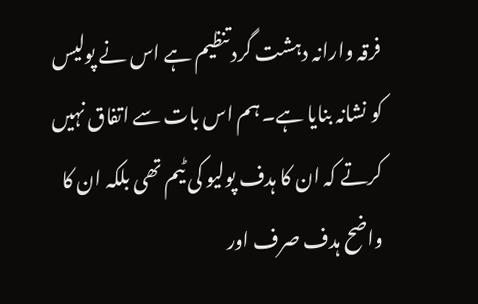فرقہ وارانہ دہشت گرد تنظیم ہے اس نے پولیس کو نشانہ بنایا ہے۔ ہم اس بات سے اتفاق نہیں کرتے کہ ان کا ہدف پولیو کی ٹیم تھی بلکہ ان کا واضح ہدف صرف اور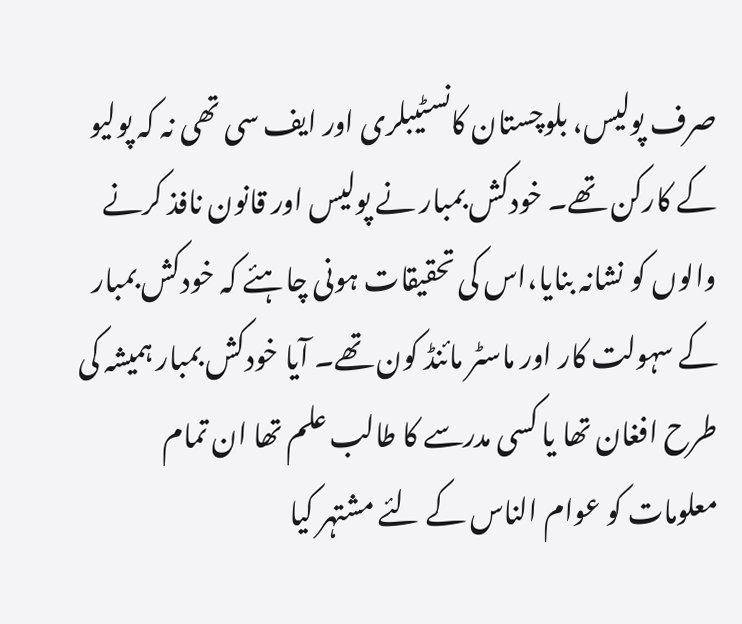صرف پولیس، بلوچستان کانسٹیبلری اور ایف سی تھی نہ کہ پولیو کے کارکن تھے۔ خودکش بمبار نے پولیس اور قانون نافذ کرنے والوں کو نشانہ بنایا،اس کی تحقیقات ہونی چاہئے کہ خودکش بمبار کے سہولت کار اور ماسٹر مائنڈ کون تھے۔ آیا خودکش بمبار ہمیشہ کی طرح افغان تھا یا کسی مدرسے کا طالب علم تھا ان تمام معلومات کو عوام الناس کے لئے مشتہر کیا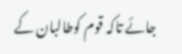جائے تاکہ قوم کوطالبان کے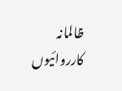ظالمانہ کارروائیوں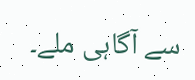سے آگاہی ملے۔